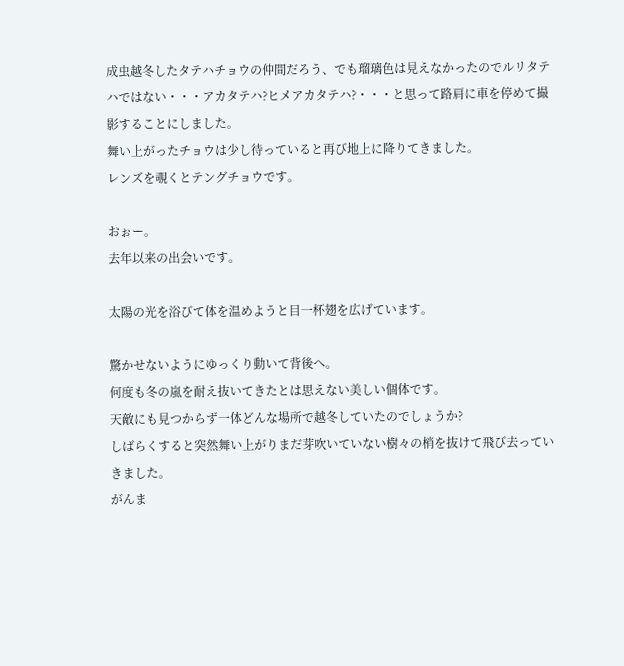成虫越冬したタテハチョウの仲間だろう、でも瑠璃色は見えなかったのでルリタテハではない・・・アカタテハ?ヒメアカタテハ?・・・と思って路肩に車を停めて撮影することにしました。
舞い上がったチョウは少し待っていると再び地上に降りてきました。
レンズを覗くとテングチョウです。

おぉー。
去年以来の出会いです。

太陽の光を浴びて体を温めようと目一杯翅を広げています。

驚かせないようにゆっくり動いて背後へ。
何度も冬の嵐を耐え抜いてきたとは思えない美しい個体です。
天敵にも見つからず一体どんな場所で越冬していたのでしょうか?
しばらくすると突然舞い上がりまだ芽吹いていない樹々の梢を抜けて飛び去っていきました。
がんま